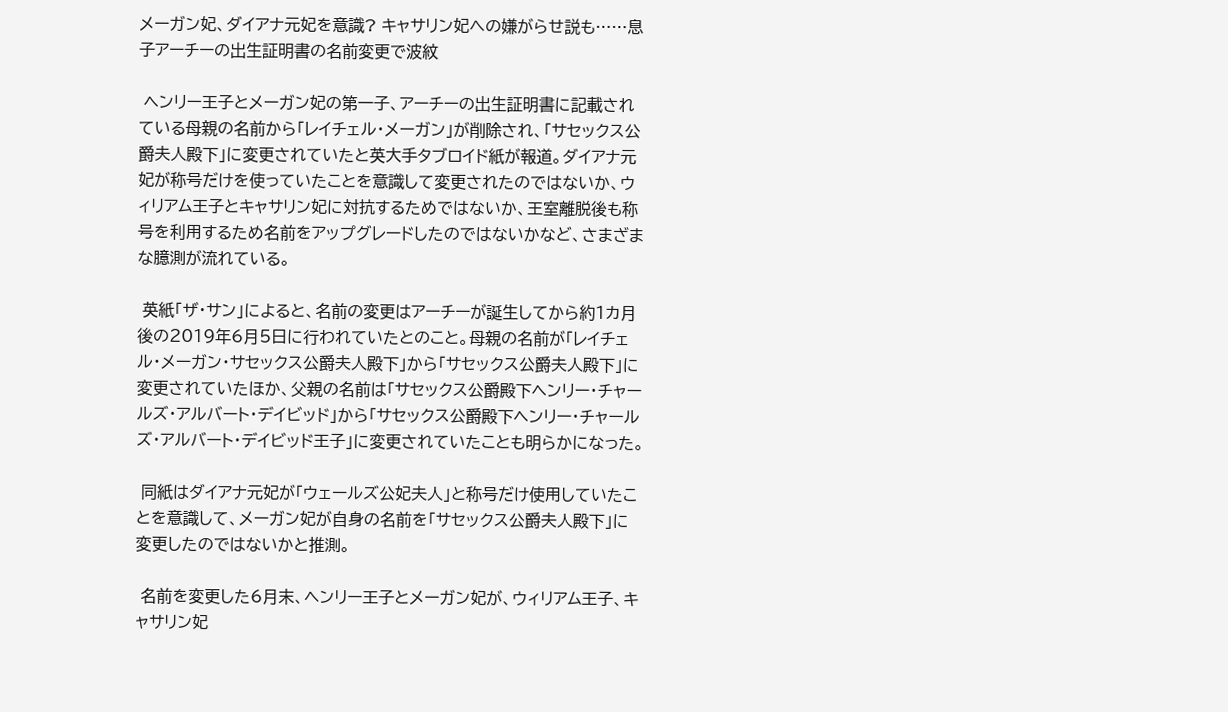メーガン妃、ダイアナ元妃を意識? キャサリン妃への嫌がらせ説も……息子アーチーの出生証明書の名前変更で波紋

 ヘンリー王子とメーガン妃の第一子、アーチーの出生証明書に記載されている母親の名前から「レイチェル・メーガン」が削除され、「サセックス公爵夫人殿下」に変更されていたと英大手タブロイド紙が報道。ダイアナ元妃が称号だけを使っていたことを意識して変更されたのではないか、ウィリアム王子とキャサリン妃に対抗するためではないか、王室離脱後も称号を利用するため名前をアップグレードしたのではないかなど、さまざまな臆測が流れている。

 英紙「ザ・サン」によると、名前の変更はアーチーが誕生してから約1カ月後の2019年6月5日に行われていたとのこと。母親の名前が「レイチェル・メーガン・サセックス公爵夫人殿下」から「サセックス公爵夫人殿下」に変更されていたほか、父親の名前は「サセックス公爵殿下ヘンリー・チャールズ・アルバート・デイビッド」から「サセックス公爵殿下ヘンリー・チャールズ・アルバート・デイビッド王子」に変更されていたことも明らかになった。

 同紙はダイアナ元妃が「ウェールズ公妃夫人」と称号だけ使用していたことを意識して、メーガン妃が自身の名前を「サセックス公爵夫人殿下」に変更したのではないかと推測。

 名前を変更した6月末、ヘンリー王子とメーガン妃が、ウィリアム王子、キャサリン妃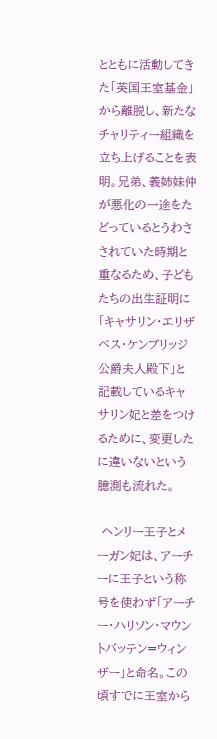とともに活動してきた「英国王室基金」から離脱し、新たなチャリティー組織を立ち上げることを表明。兄弟、義姉妹仲が悪化の一途をたどっているとうわさされていた時期と重なるため、子どもたちの出生証明に「キャサリン・エリザベス・ケンブリッジ公爵夫人殿下」と記載しているキャサリン妃と差をつけるために、変更したに違いないという臆測も流れた。

 ヘンリー王子とメーガン妃は、アーチーに王子という称号を使わず「アーチー・ハリソン・マウントバッテン=ウィンザー」と命名。この頃すでに王室から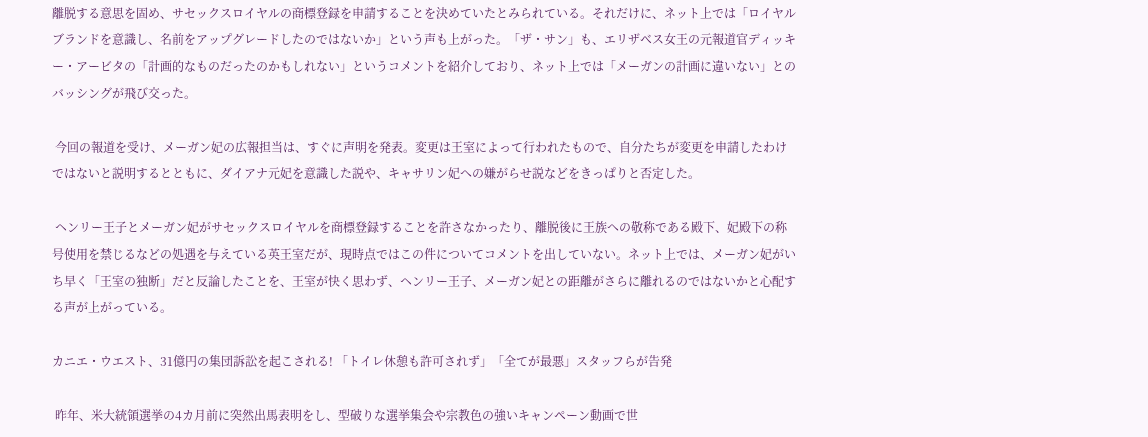離脱する意思を固め、サセックスロイヤルの商標登録を申請することを決めていたとみられている。それだけに、ネット上では「ロイヤルブランドを意識し、名前をアップグレードしたのではないか」という声も上がった。「ザ・サン」も、エリザベス女王の元報道官ディッキー・アービタの「計画的なものだったのかもしれない」というコメントを紹介しており、ネット上では「メーガンの計画に違いない」とのバッシングが飛び交った。

 今回の報道を受け、メーガン妃の広報担当は、すぐに声明を発表。変更は王室によって行われたもので、自分たちが変更を申請したわけではないと説明するとともに、ダイアナ元妃を意識した説や、キャサリン妃への嫌がらせ説などをきっぱりと否定した。

 ヘンリー王子とメーガン妃がサセックスロイヤルを商標登録することを許さなかったり、離脱後に王族への敬称である殿下、妃殿下の称号使用を禁じるなどの処遇を与えている英王室だが、現時点ではこの件についてコメントを出していない。ネット上では、メーガン妃がいち早く「王室の独断」だと反論したことを、王室が快く思わず、ヘンリー王子、メーガン妃との距離がさらに離れるのではないかと心配する声が上がっている。

カニエ・ウエスト、31億円の集団訴訟を起こされる! 「トイレ休憩も許可されず」「全てが最悪」スタッフらが告発

 昨年、米大統領選挙の4カ月前に突然出馬表明をし、型破りな選挙集会や宗教色の強いキャンペーン動画で世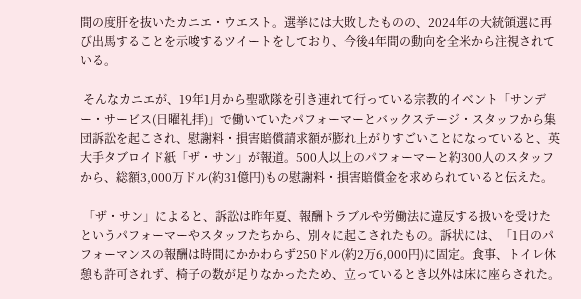間の度肝を抜いたカニエ・ウエスト。選挙には大敗したものの、2024年の大統領選に再び出馬することを示唆するツイートをしており、今後4年間の動向を全米から注視されている。

 そんなカニエが、19年1月から聖歌隊を引き連れて行っている宗教的イベント「サンデー・サービス(日曜礼拝)」で働いていたパフォーマーとバックステージ・スタッフから集団訴訟を起こされ、慰謝料・損害賠償請求額が膨れ上がりすごいことになっていると、英大手タブロイド紙「ザ・サン」が報道。500人以上のパフォーマーと約300人のスタッフから、総額3,000万ドル(約31億円)もの慰謝料・損害賠償金を求められていると伝えた。

 「ザ・サン」によると、訴訟は昨年夏、報酬トラブルや労働法に違反する扱いを受けたというパフォーマーやスタッフたちから、別々に起こされたもの。訴状には、「1日のパフォーマンスの報酬は時間にかかわらず250ドル(約2万6,000円)に固定。食事、トイレ休憩も許可されず、椅子の数が足りなかったため、立っているとき以外は床に座らされた。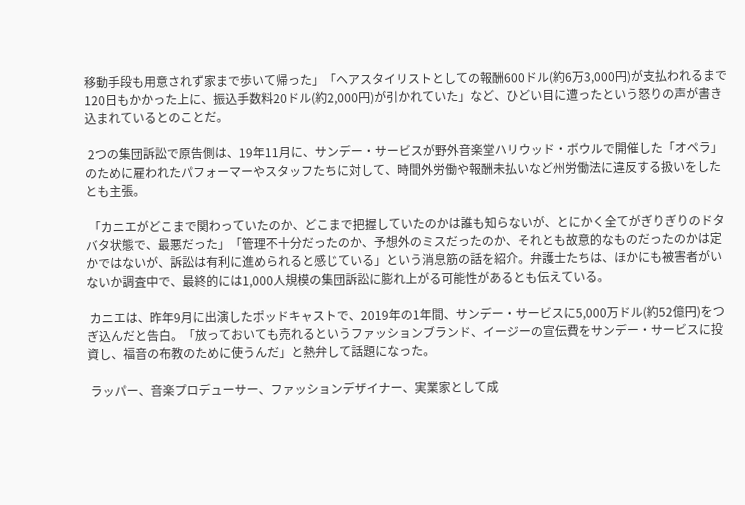移動手段も用意されず家まで歩いて帰った」「ヘアスタイリストとしての報酬600ドル(約6万3,000円)が支払われるまで120日もかかった上に、振込手数料20ドル(約2,000円)が引かれていた」など、ひどい目に遭ったという怒りの声が書き込まれているとのことだ。

 2つの集団訴訟で原告側は、19年11月に、サンデー・サービスが野外音楽堂ハリウッド・ボウルで開催した「オペラ」のために雇われたパフォーマーやスタッフたちに対して、時間外労働や報酬未払いなど州労働法に違反する扱いをしたとも主張。

 「カニエがどこまで関わっていたのか、どこまで把握していたのかは誰も知らないが、とにかく全てがぎりぎりのドタバタ状態で、最悪だった」「管理不十分だったのか、予想外のミスだったのか、それとも故意的なものだったのかは定かではないが、訴訟は有利に進められると感じている」という消息筋の話を紹介。弁護士たちは、ほかにも被害者がいないか調査中で、最終的には1,000人規模の集団訴訟に膨れ上がる可能性があるとも伝えている。

 カニエは、昨年9月に出演したポッドキャストで、2019年の1年間、サンデー・サービスに5,000万ドル(約52億円)をつぎ込んだと告白。「放っておいても売れるというファッションブランド、イージーの宣伝費をサンデー・サービスに投資し、福音の布教のために使うんだ」と熱弁して話題になった。

 ラッパー、音楽プロデューサー、ファッションデザイナー、実業家として成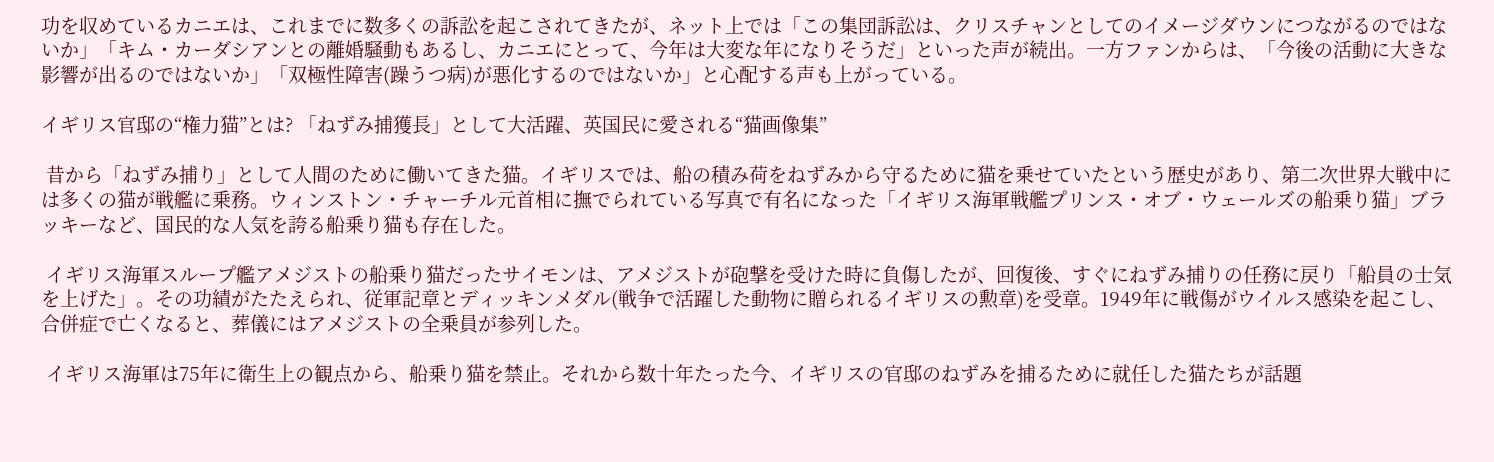功を収めているカニエは、これまでに数多くの訴訟を起こされてきたが、ネット上では「この集団訴訟は、クリスチャンとしてのイメージダウンにつながるのではないか」「キム・カーダシアンとの離婚騒動もあるし、カニエにとって、今年は大変な年になりそうだ」といった声が続出。一方ファンからは、「今後の活動に大きな影響が出るのではないか」「双極性障害(躁うつ病)が悪化するのではないか」と心配する声も上がっている。

イギリス官邸の“権力猫”とは? 「ねずみ捕獲長」として大活躍、英国民に愛される“猫画像集”

 昔から「ねずみ捕り」として人間のために働いてきた猫。イギリスでは、船の積み荷をねずみから守るために猫を乗せていたという歴史があり、第二次世界大戦中には多くの猫が戦艦に乗務。ウィンストン・チャーチル元首相に撫でられている写真で有名になった「イギリス海軍戦艦プリンス・オブ・ウェールズの船乗り猫」ブラッキーなど、国民的な人気を誇る船乗り猫も存在した。

 イギリス海軍スループ艦アメジストの船乗り猫だったサイモンは、アメジストが砲撃を受けた時に負傷したが、回復後、すぐにねずみ捕りの任務に戻り「船員の士気を上げた」。その功績がたたえられ、従軍記章とディッキンメダル(戦争で活躍した動物に贈られるイギリスの勲章)を受章。1949年に戦傷がウイルス感染を起こし、合併症で亡くなると、葬儀にはアメジストの全乗員が参列した。

 イギリス海軍は75年に衛生上の観点から、船乗り猫を禁止。それから数十年たった今、イギリスの官邸のねずみを捕るために就任した猫たちが話題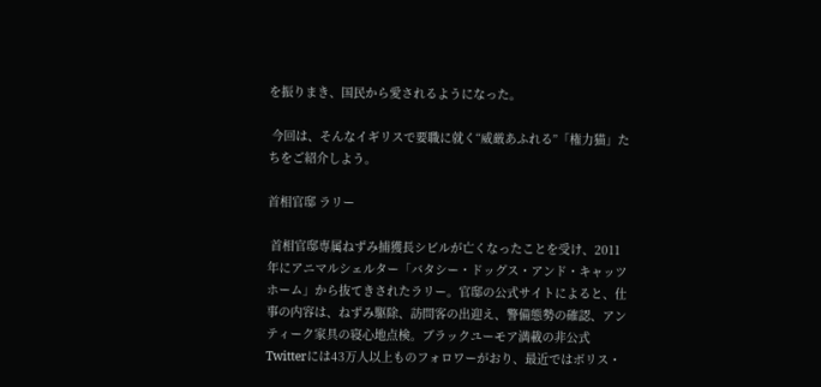を振りまき、国民から愛されるようになった。

 今回は、そんなイギリスで要職に就く“威厳あふれる”「権力猫」たちをご紹介しよう。

首相官邸 ラリー

 首相官邸専属ねずみ捕獲長シビルが亡くなったことを受け、2011年にアニマルシェルター「バタシー・ドッグス・アンド・キャッツホーム」から抜てきされたラリー。官邸の公式サイトによると、仕事の内容は、ねずみ駆除、訪問客の出迎え、警備態勢の確認、アンティーク家具の寝心地点検。ブラックユーモア満載の非公式Twitterには43万人以上ものフォロワーがおり、最近ではボリス・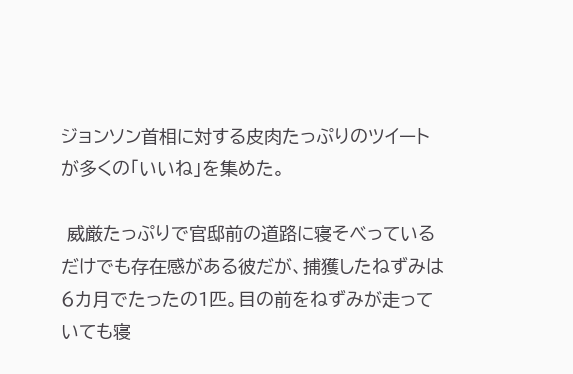ジョンソン首相に対する皮肉たっぷりのツイートが多くの「いいね」を集めた。

 威厳たっぷりで官邸前の道路に寝そべっているだけでも存在感がある彼だが、捕獲したねずみは6カ月でたったの1匹。目の前をねずみが走っていても寝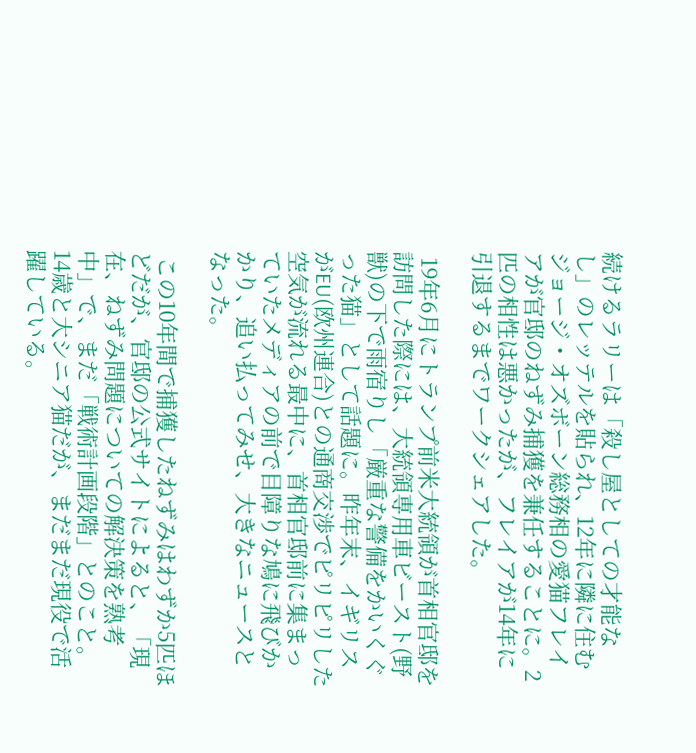続けるラリーは「殺し屋としての才能なし」のレッテルを貼られ、12年に隣に住むジョージ・オズボーン総務相の愛猫フレイアが官邸のねずみ捕獲を兼任することに。2匹の相性は悪かったが、フレイアが14年に引退するまでワークシェアした。

 19年6月にトランプ前米大統領が首相官邸を訪問した際には、大統領専用車ビースト(野獣)の下で雨宿りし「厳重な警備をかいくぐった猫」として話題に。昨年末、イギリスがEU(欧州連合)との通商交渉でピリピリした空気が流れる最中に、首相官邸前に集まっていたメディアの前で目障りな鳩に飛びかかり、追い払ってみせ、大きなニュースとなった。

 この10年間で捕獲したねずみはわずか5匹ほどだが、官邸の公式サイトによると、「現在、ねずみ問題についての解決策を熟考中」で、まだ「戦術計画段階」とのこと。14歳と大シニア猫だが、まだまだ現役で活躍している。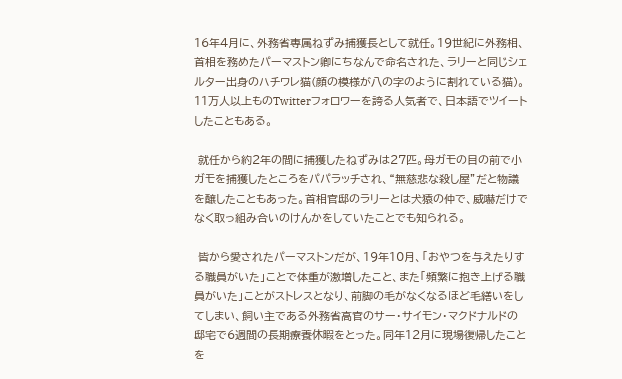16年4月に、外務省専属ねずみ捕獲長として就任。19世紀に外務相、首相を務めたパーマストン卿にちなんで命名された、ラリーと同じシェルター出身のハチワレ猫(顔の模様が八の字のように割れている猫)。11万人以上ものTwitterフォロワーを誇る人気者で、日本語でツイートしたこともある。

 就任から約2年の間に捕獲したねずみは27匹。母ガモの目の前で小ガモを捕獲したところをパパラッチされ、“無慈悲な殺し屋”だと物議を醸したこともあった。首相官邸のラリーとは犬猿の仲で、威嚇だけでなく取っ組み合いのけんかをしていたことでも知られる。

 皆から愛されたパーマストンだが、19年10月、「おやつを与えたりする職員がいた」ことで体重が激増したこと、また「頻繁に抱き上げる職員がいた」ことがストレスとなり、前脚の毛がなくなるほど毛繕いをしてしまい、飼い主である外務省高官のサー・サイモン・マクドナルドの邸宅で6週間の長期療養休暇をとった。同年12月に現場復帰したことを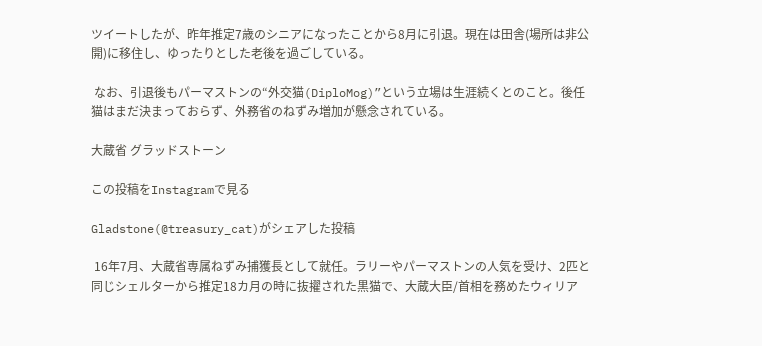ツイートしたが、昨年推定7歳のシニアになったことから8月に引退。現在は田舎(場所は非公開)に移住し、ゆったりとした老後を過ごしている。

 なお、引退後もパーマストンの“外交猫(DiploMog)”という立場は生涯続くとのこと。後任猫はまだ決まっておらず、外務省のねずみ増加が懸念されている。

大蔵省 グラッドストーン

この投稿をInstagramで見る

Gladstone(@treasury_cat)がシェアした投稿

 16年7月、大蔵省専属ねずみ捕獲長として就任。ラリーやパーマストンの人気を受け、2匹と同じシェルターから推定18カ月の時に抜擢された黒猫で、大蔵大臣/首相を務めたウィリア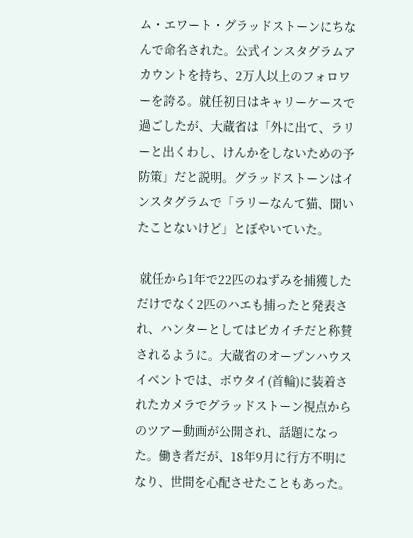ム・エワート・グラッドストーンにちなんで命名された。公式インスタグラムアカウントを持ち、2万人以上のフォロワーを誇る。就任初日はキャリーケースで過ごしたが、大蔵省は「外に出て、ラリーと出くわし、けんかをしないための予防策」だと説明。グラッドストーンはインスタグラムで「ラリーなんて猫、聞いたことないけど」とぼやいていた。

 就任から1年で22匹のねずみを捕獲しただけでなく2匹のハエも捕ったと発表され、ハンターとしてはピカイチだと称賛されるように。大蔵省のオープンハウスイベントでは、ボウタイ(首輪)に装着されたカメラでグラッドストーン視点からのツアー動画が公開され、話題になった。働き者だが、18年9月に行方不明になり、世間を心配させたこともあった。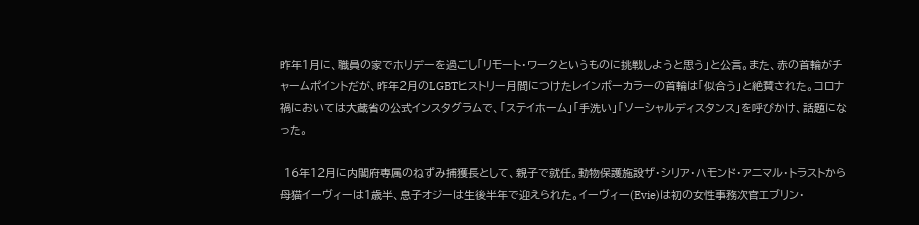昨年1月に、職員の家でホリデーを過ごし「リモート・ワークというものに挑戦しようと思う」と公言。また、赤の首輪がチャームポイントだが、昨年2月のLGBTヒストリー月間につけたレインボーカラーの首輪は「似合う」と絶賛された。コロナ禍においては大蔵省の公式インスタグラムで、「ステイホーム」「手洗い」「ソーシャルディスタンス」を呼びかけ、話題になった。

 16年12月に内閣府専属のねずみ捕獲長として、親子で就任。動物保護施設ザ・シリア・ハモンド・アニマル・トラストから母猫イーヴィーは1歳半、息子オジーは生後半年で迎えられた。イーヴィー(Evie)は初の女性事務次官エブリン・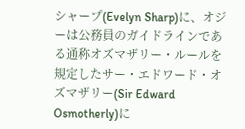シャープ(Evelyn Sharp)に、オジーは公務員のガイドラインである通称オズマザリー・ルールを規定したサー・エドワード・オズマザリー(Sir Edward Osmotherly)に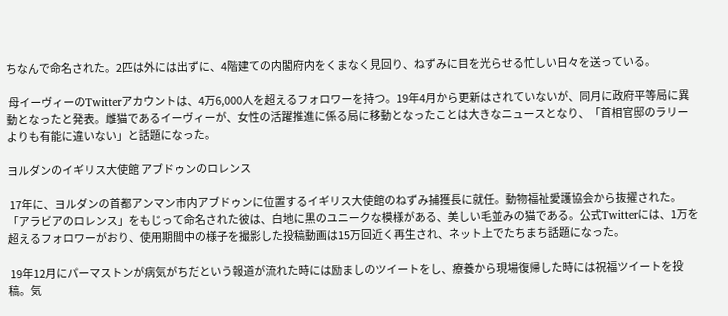ちなんで命名された。2匹は外には出ずに、4階建ての内閣府内をくまなく見回り、ねずみに目を光らせる忙しい日々を送っている。

 母イーヴィーのTwitterアカウントは、4万6,000人を超えるフォロワーを持つ。19年4月から更新はされていないが、同月に政府平等局に異動となったと発表。雌猫であるイーヴィーが、女性の活躍推進に係る局に移動となったことは大きなニュースとなり、「首相官邸のラリーよりも有能に違いない」と話題になった。

ヨルダンのイギリス大使館 アブドゥンのロレンス

 17年に、ヨルダンの首都アンマン市内アブドゥンに位置するイギリス大使館のねずみ捕獲長に就任。動物福祉愛護協会から抜擢された。「アラビアのロレンス」をもじって命名された彼は、白地に黒のユニークな模様がある、美しい毛並みの猫である。公式Twitterには、1万を超えるフォロワーがおり、使用期間中の様子を撮影した投稿動画は15万回近く再生され、ネット上でたちまち話題になった。

 19年12月にパーマストンが病気がちだという報道が流れた時には励ましのツイートをし、療養から現場復帰した時には祝福ツイートを投稿。気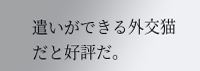遣いができる外交猫だと好評だ。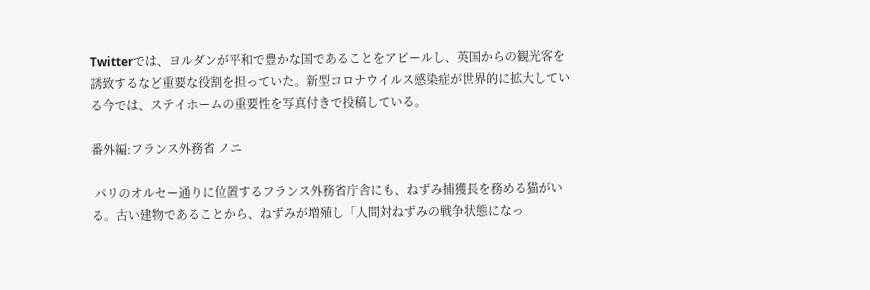Twitterでは、ヨルダンが平和で豊かな国であることをアピールし、英国からの観光客を誘致するなど重要な役割を担っていた。新型コロナウイルス感染症が世界的に拡大している今では、ステイホームの重要性を写真付きで投稿している。

番外編:フランス外務省 ノニ

 パリのオルセー通りに位置するフランス外務省庁舎にも、ねずみ捕獲長を務める猫がいる。古い建物であることから、ねずみが増殖し「人間対ねずみの戦争状態になっ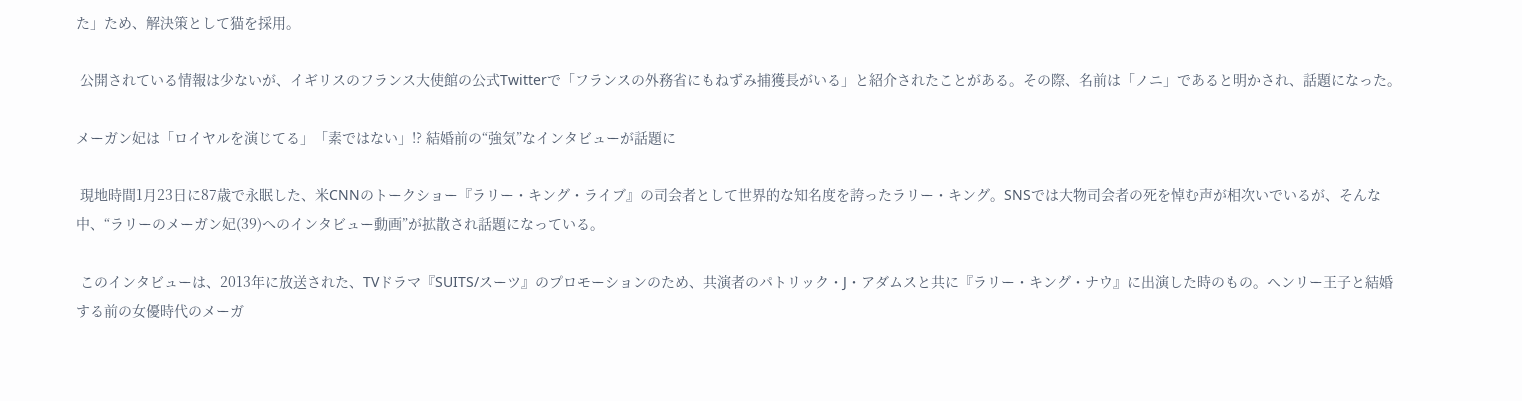た」ため、解決策として猫を採用。

 公開されている情報は少ないが、イギリスのフランス大使館の公式Twitterで「フランスの外務省にもねずみ捕獲長がいる」と紹介されたことがある。その際、名前は「ノニ」であると明かされ、話題になった。

メーガン妃は「ロイヤルを演じてる」「素ではない」!? 結婚前の“強気”なインタビューが話題に

 現地時間1月23日に87歳で永眠した、米CNNのトークショー『ラリー・キング・ライブ』の司会者として世界的な知名度を誇ったラリー・キング。SNSでは大物司会者の死を悼む声が相次いでいるが、そんな中、“ラリーのメーガン妃(39)へのインタビュー動画”が拡散され話題になっている。

 このインタビューは、2013年に放送された、TVドラマ『SUITS/スーツ』のプロモーションのため、共演者のパトリック・J・アダムスと共に『ラリー・キング・ナウ』に出演した時のもの。ヘンリー王子と結婚する前の女優時代のメーガ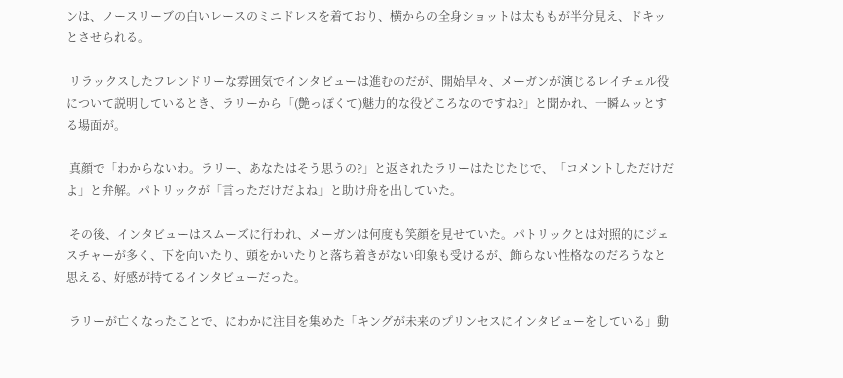ンは、ノースリーブの白いレースのミニドレスを着ており、横からの全身ショットは太ももが半分見え、ドキッとさせられる。

 リラックスしたフレンドリーな雰囲気でインタビューは進むのだが、開始早々、メーガンが演じるレイチェル役について説明しているとき、ラリーから「(艶っぽくて)魅力的な役どころなのですね?」と聞かれ、一瞬ムッとする場面が。

 真顔で「わからないわ。ラリー、あなたはそう思うの?」と返されたラリーはたじたじで、「コメントしただけだよ」と弁解。パトリックが「言っただけだよね」と助け舟を出していた。

 その後、インタビューはスムーズに行われ、メーガンは何度も笑顔を見せていた。パトリックとは対照的にジェスチャーが多く、下を向いたり、頭をかいたりと落ち着きがない印象も受けるが、飾らない性格なのだろうなと思える、好感が持てるインタビューだった。

 ラリーが亡くなったことで、にわかに注目を集めた「キングが未来のプリンセスにインタビューをしている」動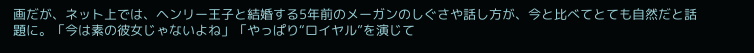画だが、ネット上では、ヘンリー王子と結婚する5年前のメーガンのしぐさや話し方が、今と比べてとても自然だと話題に。「今は素の彼女じゃないよね」「やっぱり“ロイヤル”を演じて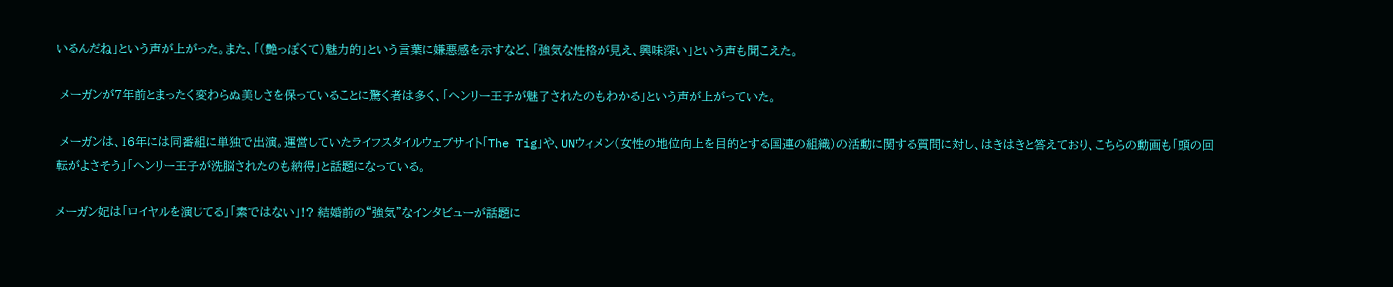いるんだね」という声が上がった。また、「(艶っぽくて)魅力的」という言葉に嫌悪感を示すなど、「強気な性格が見え、興味深い」という声も聞こえた。

 メーガンが7年前とまったく変わらぬ美しさを保っていることに驚く者は多く、「ヘンリー王子が魅了されたのもわかる」という声が上がっていた。

 メーガンは、16年には同番組に単独で出演。運営していたライフスタイルウェブサイト「The Tig」や、UNウィメン(女性の地位向上を目的とする国連の組織)の活動に関する質問に対し、はきはきと答えており、こちらの動画も「頭の回転がよさそう」「ヘンリー王子が洗脳されたのも納得」と話題になっている。

メーガン妃は「ロイヤルを演じてる」「素ではない」!? 結婚前の“強気”なインタビューが話題に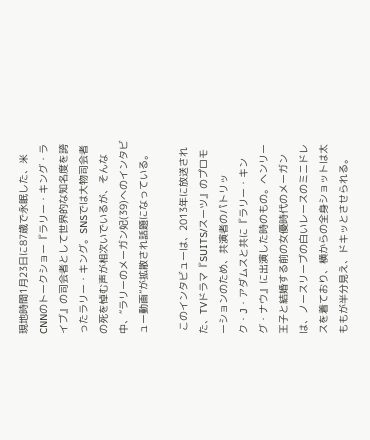現地時間1月23日に87歳で永眠した、米CNNのトークショー『ラリー・キング・ライブ』の司会者として世界的な知名度を誇ったラリー・キング。SNSでは大物司会者の死を悼む声が相次いでいるが、そんな中、“ラリーのメーガン妃(39)へのインタビュー動画”が拡散され話題になっている。

 このインタビューは、2013年に放送された、TVドラマ『SUITS/スーツ』のプロモーションのため、共演者のパトリック・J・アダムスと共に『ラリー・キング・ナウ』に出演した時のもの。ヘンリー王子と結婚する前の女優時代のメーガンは、ノースリーブの白いレースのミニドレスを着ており、横からの全身ショットは太ももが半分見え、ドキッとさせられる。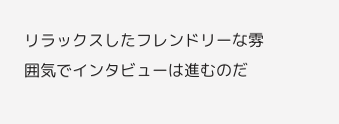リラックスしたフレンドリーな雰囲気でインタビューは進むのだ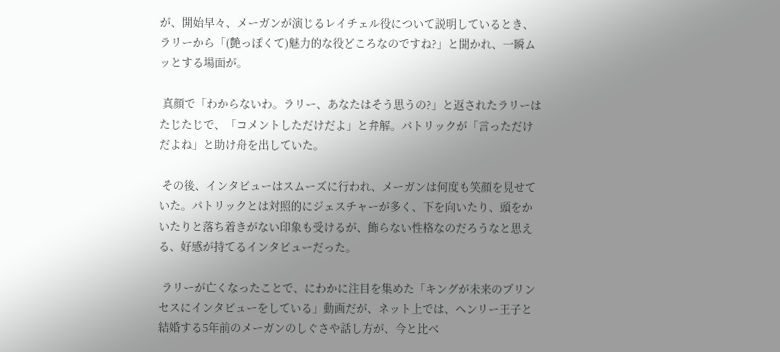が、開始早々、メーガンが演じるレイチェル役について説明しているとき、ラリーから「(艶っぽくて)魅力的な役どころなのですね?」と聞かれ、一瞬ムッとする場面が。

 真顔で「わからないわ。ラリー、あなたはそう思うの?」と返されたラリーはたじたじで、「コメントしただけだよ」と弁解。パトリックが「言っただけだよね」と助け舟を出していた。

 その後、インタビューはスムーズに行われ、メーガンは何度も笑顔を見せていた。パトリックとは対照的にジェスチャーが多く、下を向いたり、頭をかいたりと落ち着きがない印象も受けるが、飾らない性格なのだろうなと思える、好感が持てるインタビューだった。

 ラリーが亡くなったことで、にわかに注目を集めた「キングが未来のプリンセスにインタビューをしている」動画だが、ネット上では、ヘンリー王子と結婚する5年前のメーガンのしぐさや話し方が、今と比べ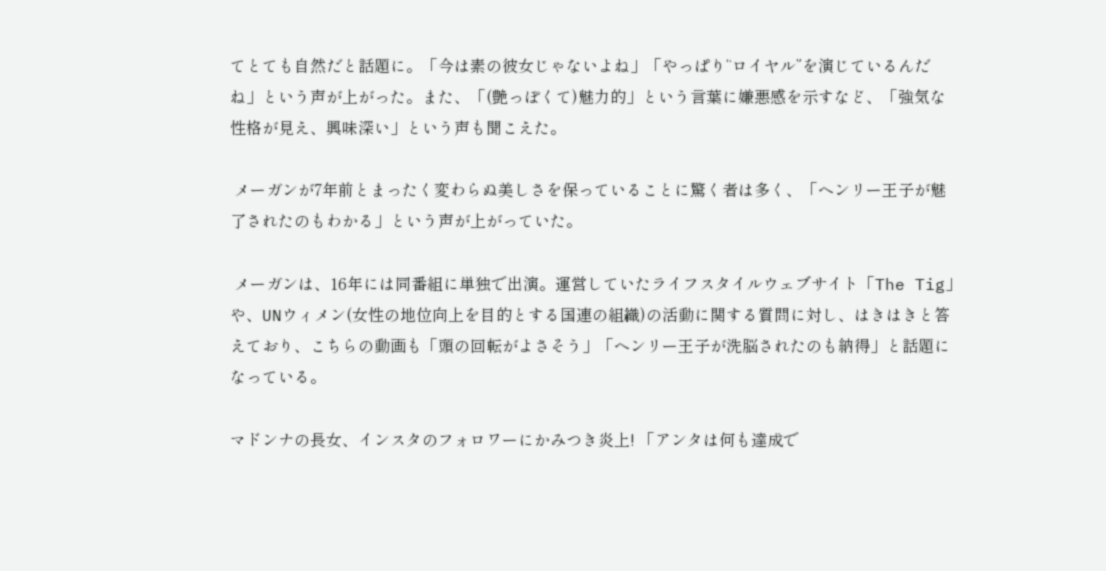てとても自然だと話題に。「今は素の彼女じゃないよね」「やっぱり“ロイヤル”を演じているんだね」という声が上がった。また、「(艶っぽくて)魅力的」という言葉に嫌悪感を示すなど、「強気な性格が見え、興味深い」という声も聞こえた。

 メーガンが7年前とまったく変わらぬ美しさを保っていることに驚く者は多く、「ヘンリー王子が魅了されたのもわかる」という声が上がっていた。

 メーガンは、16年には同番組に単独で出演。運営していたライフスタイルウェブサイト「The Tig」や、UNウィメン(女性の地位向上を目的とする国連の組織)の活動に関する質問に対し、はきはきと答えており、こちらの動画も「頭の回転がよさそう」「ヘンリー王子が洗脳されたのも納得」と話題になっている。

マドンナの長女、インスタのフォロワーにかみつき炎上! 「アンタは何も達成で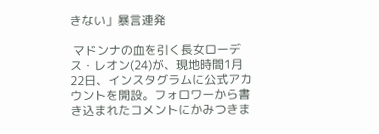きない」暴言連発

 マドンナの血を引く長女ローデス・レオン(24)が、現地時間1月22日、インスタグラムに公式アカウントを開設。フォロワーから書き込まれたコメントにかみつきま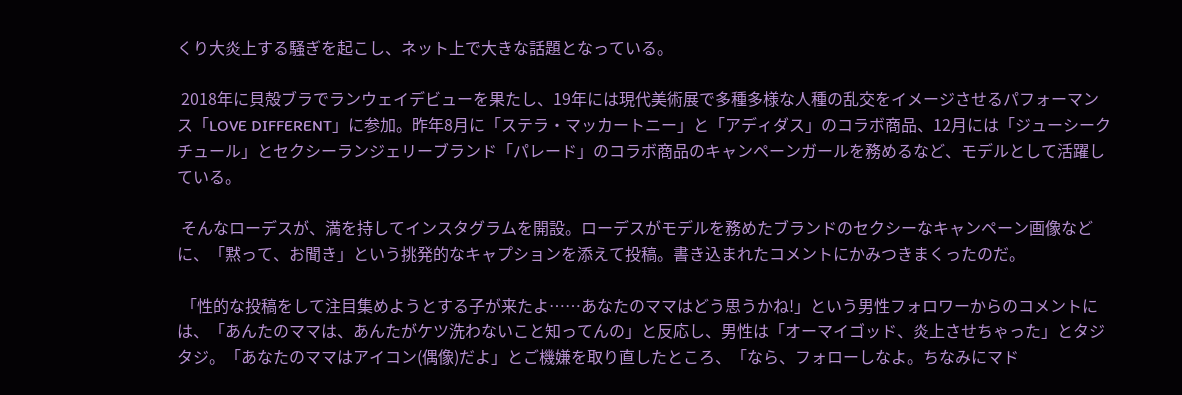くり大炎上する騒ぎを起こし、ネット上で大きな話題となっている。

 2018年に貝殻ブラでランウェイデビューを果たし、19年には現代美術展で多種多様な人種の乱交をイメージさせるパフォーマンス「LOVE DIFFERENT」に参加。昨年8月に「ステラ・マッカートニー」と「アディダス」のコラボ商品、12月には「ジューシークチュール」とセクシーランジェリーブランド「パレード」のコラボ商品のキャンペーンガールを務めるなど、モデルとして活躍している。

 そんなローデスが、満を持してインスタグラムを開設。ローデスがモデルを務めたブランドのセクシーなキャンペーン画像などに、「黙って、お聞き」という挑発的なキャプションを添えて投稿。書き込まれたコメントにかみつきまくったのだ。

 「性的な投稿をして注目集めようとする子が来たよ……あなたのママはどう思うかね!」という男性フォロワーからのコメントには、「あんたのママは、あんたがケツ洗わないこと知ってんの」と反応し、男性は「オーマイゴッド、炎上させちゃった」とタジタジ。「あなたのママはアイコン(偶像)だよ」とご機嫌を取り直したところ、「なら、フォローしなよ。ちなみにマド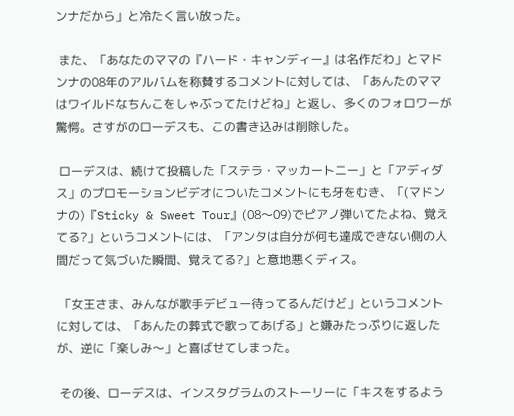ンナだから」と冷たく言い放った。

 また、「あなたのママの『ハード・キャンディー』は名作だわ」とマドンナの08年のアルバムを称賛するコメントに対しては、「あんたのママはワイルドなちんこをしゃぶってたけどね」と返し、多くのフォロワーが驚愕。さすがのローデスも、この書き込みは削除した。

 ローデスは、続けて投稿した「ステラ・マッカートニー」と「アディダス」のプロモーションビデオについたコメントにも牙をむき、「(マドンナの)『Sticky & Sweet Tour』(08〜09)でピアノ弾いてたよね、覚えてる?」というコメントには、「アンタは自分が何も達成できない側の人間だって気づいた瞬間、覚えてる?」と意地悪くディス。

 「女王さま、みんなが歌手デビュー待ってるんだけど」というコメントに対しては、「あんたの葬式で歌ってあげる」と嫌みたっぷりに返したが、逆に「楽しみ〜」と喜ばせてしまった。

 その後、ローデスは、インスタグラムのストーリーに「キスをするよう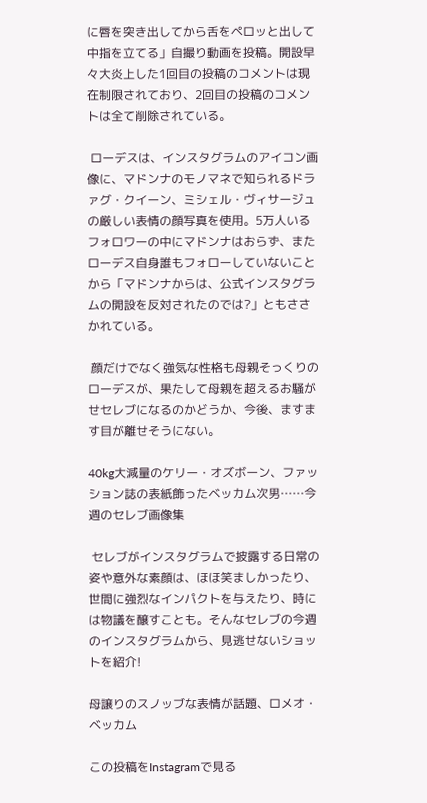に唇を突き出してから舌をペロッと出して中指を立てる」自撮り動画を投稿。開設早々大炎上した1回目の投稿のコメントは現在制限されており、2回目の投稿のコメントは全て削除されている。

 ローデスは、インスタグラムのアイコン画像に、マドンナのモノマネで知られるドラァグ・クイーン、ミシェル・ヴィサージュの厳しい表情の顔写真を使用。5万人いるフォロワーの中にマドンナはおらず、またローデス自身誰もフォローしていないことから「マドンナからは、公式インスタグラムの開設を反対されたのでは?」ともささかれている。

 顔だけでなく強気な性格も母親そっくりのローデスが、果たして母親を超えるお騒がせセレブになるのかどうか、今後、ますます目が離せそうにない。

40kg大減量のケリー・オズボーン、ファッション誌の表紙飾ったベッカム次男……今週のセレブ画像集

 セレブがインスタグラムで披露する日常の姿や意外な素顔は、ほほ笑ましかったり、世間に強烈なインパクトを与えたり、時には物議を醸すことも。そんなセレブの今週のインスタグラムから、見逃せないショットを紹介!

母譲りのスノッブな表情が話題、ロメオ・ベッカム

この投稿をInstagramで見る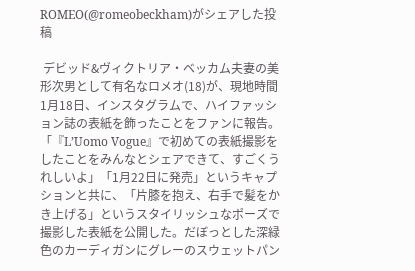ROMEO(@romeobeckham)がシェアした投稿

 デビッド&ヴィクトリア・ベッカム夫妻の美形次男として有名なロメオ(18)が、現地時間1月18日、インスタグラムで、ハイファッション誌の表紙を飾ったことをファンに報告。「『L’Uomo Vogue』で初めての表紙撮影をしたことをみんなとシェアできて、すごくうれしいよ」「1月22日に発売」というキャプションと共に、「片膝を抱え、右手で髪をかき上げる」というスタイリッシュなポーズで撮影した表紙を公開した。だぼっとした深緑色のカーディガンにグレーのスウェットパン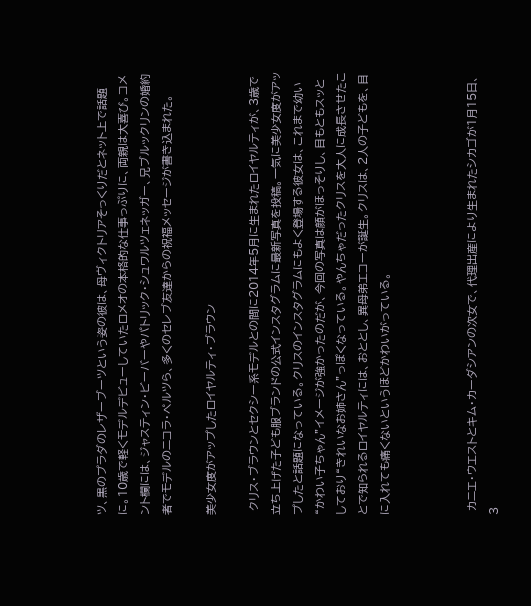ツ、黒のプラダのレザーブーツという姿の彼は、母ヴィクトリアそっくりだとネット上で話題に。10歳で軽くモデルデビューしていたロメオの本格的な仕事っぷりに、両親は大喜び。コメント欄には、ジャスティン・ビーバーやパトリック・シュワルツェネッガー、兄ブルックリンの婚約者でモデルのニコラ・ペルツら、多くのセレブ友達からの祝福メッセージが書き込まれた。

美少女度がアップしたロイヤルティ・ブラウン

 クリス・ブラウンとセクシー系モデルとの間に2014年5月に生まれたロイヤルティが、3歳で立ち上げた子ども服ブランドの公式インスタグラムに最新写真を投稿。一気に美少女度がアップしたと話題になっている。クリスのインスタグラムにもよく登場する彼女は、これまで幼い“かわい子ちゃん”イメージが強かったのだが、今回の写真は顔がほっそりし、目もともスッとしており“きれいなお姉さん”っぽくなっている。やんちゃだったクリスを大人に成長させたことで知られるロイヤルティには、おととし、異母弟エコーが誕生。クリスは、2人の子どもを、目に入れても痛くないというほどかわいがっている。



 カニエ・ウエストとキム・カーダシアンの次女で、代理出産により生まれたシカゴが1月15日、3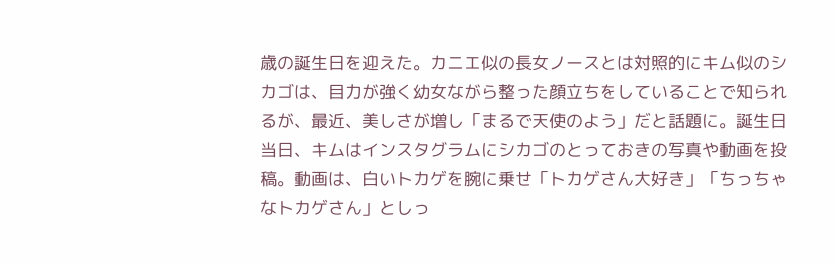歳の誕生日を迎えた。カニエ似の長女ノースとは対照的にキム似のシカゴは、目力が強く幼女ながら整った顔立ちをしていることで知られるが、最近、美しさが増し「まるで天使のよう」だと話題に。誕生日当日、キムはインスタグラムにシカゴのとっておきの写真や動画を投稿。動画は、白いトカゲを腕に乗せ「トカゲさん大好き」「ちっちゃなトカゲさん」としっ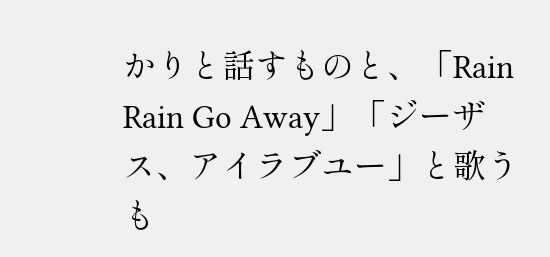かりと話すものと、「Rain Rain Go Away」「ジーザス、アイラブユー」と歌うも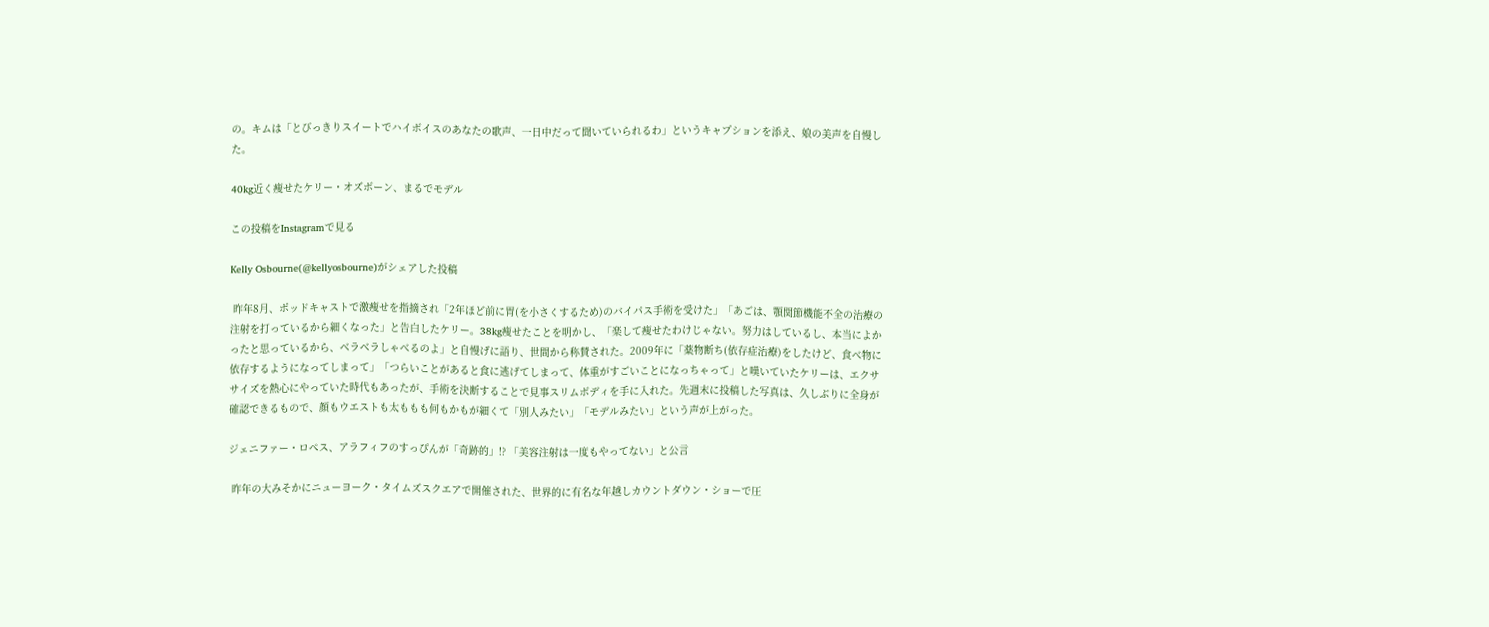の。キムは「とびっきりスイートでハイボイスのあなたの歌声、一日中だって聞いていられるわ」というキャプションを添え、娘の美声を自慢した。

40kg近く痩せたケリー・オズボーン、まるでモデル

この投稿をInstagramで見る

Kelly Osbourne(@kellyosbourne)がシェアした投稿

 昨年8月、ポッドキャストで激痩せを指摘され「2年ほど前に胃(を小さくするため)のバイパス手術を受けた」「あごは、顎関節機能不全の治療の注射を打っているから細くなった」と告白したケリー。38kg痩せたことを明かし、「楽して痩せたわけじゃない。努力はしているし、本当によかったと思っているから、ベラベラしゃべるのよ」と自慢げに語り、世間から称賛された。2009年に「薬物断ち(依存症治療)をしたけど、食べ物に依存するようになってしまって」「つらいことがあると食に逃げてしまって、体重がすごいことになっちゃって」と嘆いていたケリーは、エクササイズを熱心にやっていた時代もあったが、手術を決断することで見事スリムボディを手に入れた。先週末に投稿した写真は、久しぶりに全身が確認できるもので、顔もウエストも太ももも何もかもが細くて「別人みたい」「モデルみたい」という声が上がった。

ジェニファー・ロペス、アラフィフのすっぴんが「奇跡的」!? 「美容注射は一度もやってない」と公言

 昨年の大みそかにニューヨーク・タイムズスクエアで開催された、世界的に有名な年越しカウントダウン・ショーで圧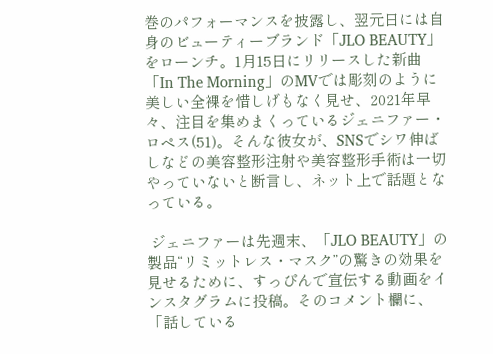巻のパフォーマンスを披露し、翌元日には自身のビューティーブランド「JLO BEAUTY」をローンチ。1月15日にリリースした新曲「In The Morning」のMVでは彫刻のように美しい全裸を惜しげもなく見せ、2021年早々、注目を集めまくっているジェニファー・ロペス(51)。そんな彼女が、SNSでシワ伸ばしなどの美容整形注射や美容整形手術は一切やっていないと断言し、ネット上で話題となっている。

 ジェニファーは先週末、「JLO BEAUTY」の製品“リミットレス・マスク”の驚きの効果を見せるために、すっぴんで宣伝する動画をインスタグラムに投稿。そのコメント欄に、「話している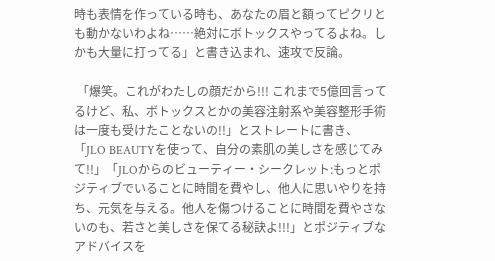時も表情を作っている時も、あなたの眉と額ってピクリとも動かないわよね……絶対にボトックスやってるよね。しかも大量に打ってる」と書き込まれ、速攻で反論。

 「爆笑。これがわたしの顔だから!!! これまで5億回言ってるけど、私、ボトックスとかの美容注射系や美容整形手術は一度も受けたことないの!!」とストレートに書き、「JLO BEAUTYを使って、自分の素肌の美しさを感じてみて!!」「JLOからのビューティー・シークレット:もっとポジティブでいることに時間を費やし、他人に思いやりを持ち、元気を与える。他人を傷つけることに時間を費やさないのも、若さと美しさを保てる秘訣よ!!!」とポジティブなアドバイスを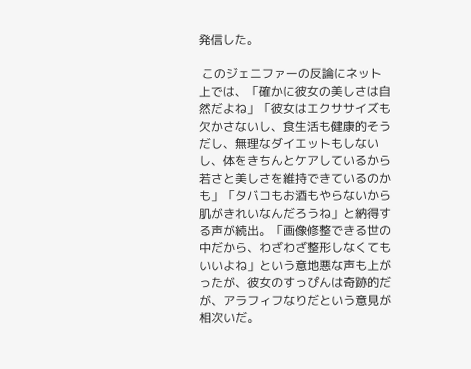発信した。

 このジェニファーの反論にネット上では、「確かに彼女の美しさは自然だよね」「彼女はエクササイズも欠かさないし、食生活も健康的そうだし、無理なダイエットもしないし、体をきちんとケアしているから若さと美しさを維持できているのかも」「タバコもお酒もやらないから肌がきれいなんだろうね」と納得する声が続出。「画像修整できる世の中だから、わざわざ整形しなくてもいいよね」という意地悪な声も上がったが、彼女のすっぴんは奇跡的だが、アラフィフなりだという意見が相次いだ。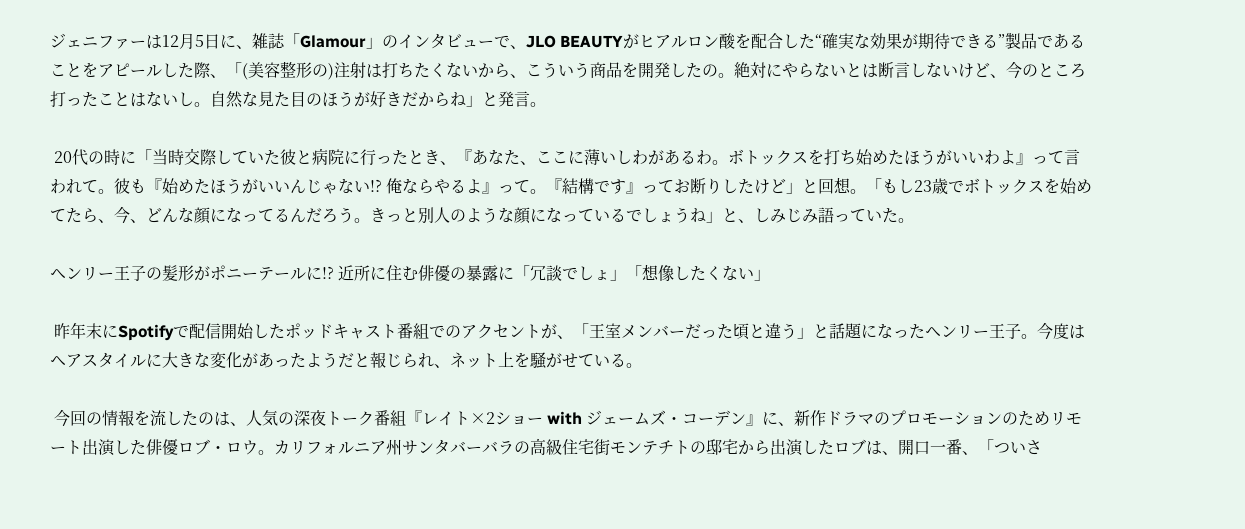ジェニファーは12月5日に、雑誌「Glamour」のインタビューで、JLO BEAUTYがヒアルロン酸を配合した“確実な効果が期待できる”製品であることをアピールした際、「(美容整形の)注射は打ちたくないから、こういう商品を開発したの。絶対にやらないとは断言しないけど、今のところ打ったことはないし。自然な見た目のほうが好きだからね」と発言。

 20代の時に「当時交際していた彼と病院に行ったとき、『あなた、ここに薄いしわがあるわ。ボトックスを打ち始めたほうがいいわよ』って言われて。彼も『始めたほうがいいんじゃない!? 俺ならやるよ』って。『結構です』ってお断りしたけど」と回想。「もし23歳でボトックスを始めてたら、今、どんな顔になってるんだろう。きっと別人のような顔になっているでしょうね」と、しみじみ語っていた。

ヘンリー王子の髪形がポニーテールに!? 近所に住む俳優の暴露に「冗談でしょ」「想像したくない」

 昨年末にSpotifyで配信開始したポッドキャスト番組でのアクセントが、「王室メンバーだった頃と違う」と話題になったヘンリー王子。今度はヘアスタイルに大きな変化があったようだと報じられ、ネット上を騒がせている。

 今回の情報を流したのは、人気の深夜トーク番組『レイト×2ショー with ジェームズ・コーデン』に、新作ドラマのプロモーションのためリモート出演した俳優ロブ・ロウ。カリフォルニア州サンタバーバラの高級住宅街モンテチトの邸宅から出演したロブは、開口一番、「ついさ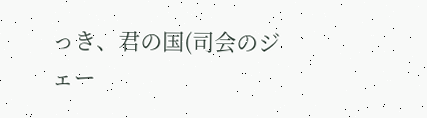っき、君の国(司会のジェー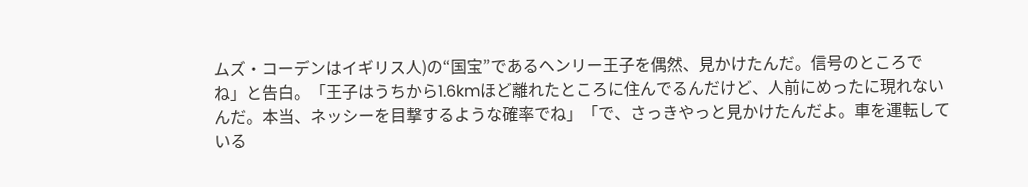ムズ・コーデンはイギリス人)の“国宝”であるヘンリー王子を偶然、見かけたんだ。信号のところでね」と告白。「王子はうちから1.6kmほど離れたところに住んでるんだけど、人前にめったに現れないんだ。本当、ネッシーを目撃するような確率でね」「で、さっきやっと見かけたんだよ。車を運転している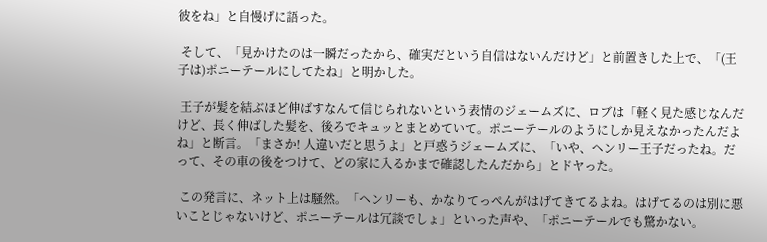彼をね」と自慢げに語った。

 そして、「見かけたのは一瞬だったから、確実だという自信はないんだけど」と前置きした上で、「(王子は)ポニーテールにしてたね」と明かした。

 王子が髪を結ぶほど伸ばすなんて信じられないという表情のジェームズに、ロブは「軽く見た感じなんだけど、長く伸ばした髪を、後ろでキュッとまとめていて。ポニーテールのようにしか見えなかったんだよね」と断言。「まさか! 人違いだと思うよ」と戸惑うジェームズに、「いや、ヘンリー王子だったね。だって、その車の後をつけて、どの家に入るかまで確認したんだから」とドヤった。

 この発言に、ネット上は騒然。「ヘンリーも、かなりてっぺんがはげてきてるよね。はげてるのは別に悪いことじゃないけど、ポニーテールは冗談でしょ」といった声や、「ポニーテールでも驚かない。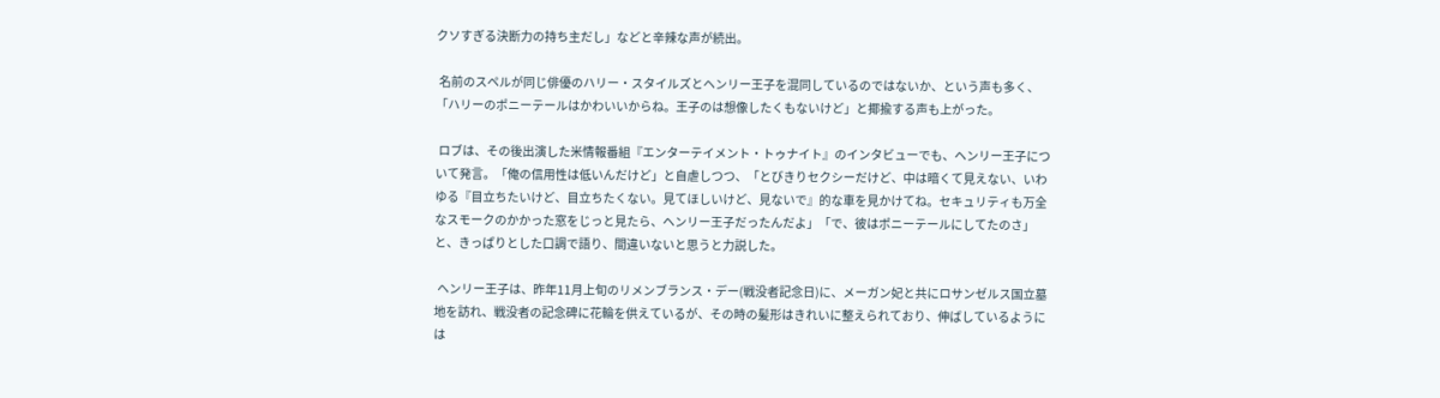クソすぎる決断力の持ち主だし」などと辛辣な声が続出。

 名前のスペルが同じ俳優のハリー・スタイルズとヘンリー王子を混同しているのではないか、という声も多く、「ハリーのポニーテールはかわいいからね。王子のは想像したくもないけど」と揶揄する声も上がった。

 ロブは、その後出演した米情報番組『エンターテイメント・トゥナイト』のインタビューでも、ヘンリー王子について発言。「俺の信用性は低いんだけど」と自虐しつつ、「とびきりセクシーだけど、中は暗くて見えない、いわゆる『目立ちたいけど、目立ちたくない。見てほしいけど、見ないで』的な車を見かけてね。セキュリティも万全なスモークのかかった窓をじっと見たら、ヘンリー王子だったんだよ」「で、彼はポニーテールにしてたのさ」と、きっぱりとした口調で語り、間違いないと思うと力説した。

 ヘンリー王子は、昨年11月上旬のリメンブランス・デー(戦没者記念日)に、メーガン妃と共にロサンゼルス国立墓地を訪れ、戦没者の記念碑に花輪を供えているが、その時の髪形はきれいに整えられており、伸ばしているようには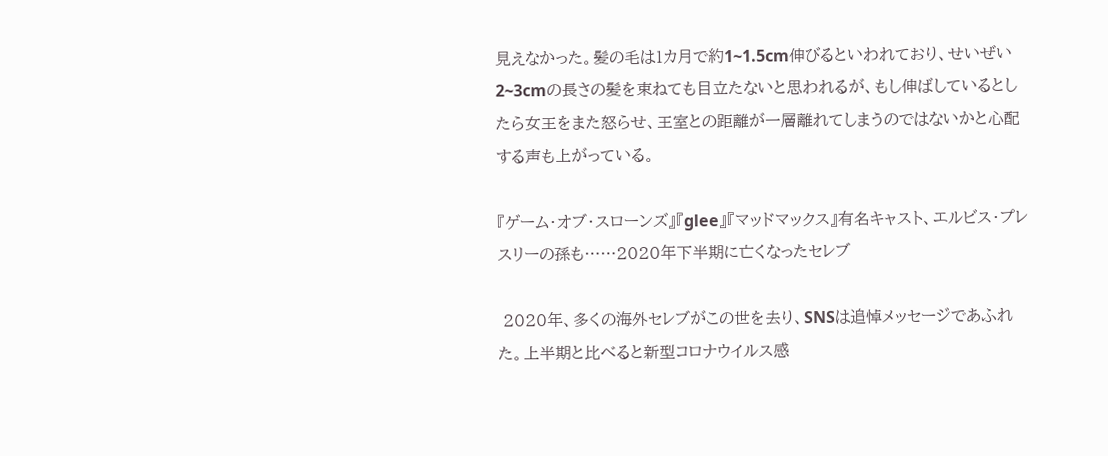見えなかった。髪の毛は1カ月で約1~1.5cm伸びるといわれており、せいぜい2~3cmの長さの髪を束ねても目立たないと思われるが、もし伸ばしているとしたら女王をまた怒らせ、王室との距離が一層離れてしまうのではないかと心配する声も上がっている。

『ゲーム・オブ・スローンズ』『glee』『マッドマックス』有名キャスト、エルビス・プレスリーの孫も……2020年下半期に亡くなったセレブ

 2020年、多くの海外セレブがこの世を去り、SNSは追悼メッセージであふれた。上半期と比べると新型コロナウイルス感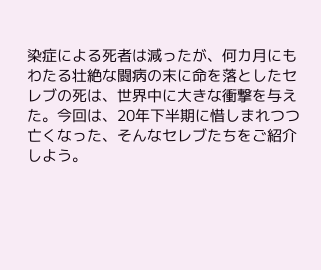染症による死者は減ったが、何カ月にもわたる壮絶な闘病の末に命を落としたセレブの死は、世界中に大きな衝撃を与えた。今回は、20年下半期に惜しまれつつ亡くなった、そんなセレブたちをご紹介しよう。